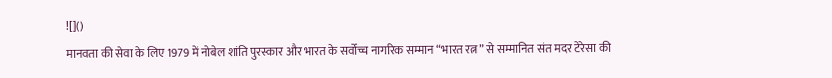![]()
मानवता की सेवा के लिए 1979 में नोबेल शांति पुरस्कार और भारत के सर्वोच्च नागरिक सम्मान “भारत रत्न” से सम्मानित संत मदर टेरेसा की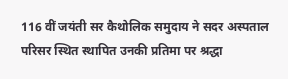116 वीं जयंती सर कैथोलिक समुदाय ने सदर अस्पताल परिसर स्थित स्थापित उनकी प्रतिमा पर श्रद्धा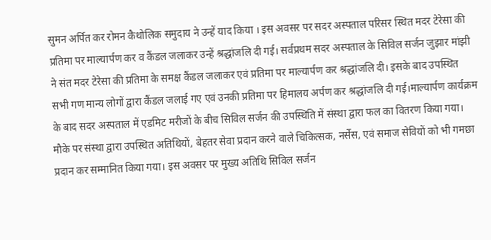सुमन अर्पित कर रोमन कैथोलिक समुदाय ने उन्हें याद किया । इस अवसर पर सदर अस्पताल परिसर स्थित मदर टेरेसा की प्रतिमा पर माल्यार्पण कर व कैंडल जलाकर उन्हें श्रद्धांजलि दी गई। सर्वप्रथम सदर अस्पताल के सिविल सर्जन जुझार मांझी ने संत मदर टेरेसा की प्रतिमा के समक्ष कैंडल जलाकर एवं प्रतिमा पर माल्यार्पण कर श्रद्धांजलि दी। इसके बाद उपस्थित सभी गण मान्य लोगों द्वारा कैंडल जलाई गए एवं उनकी प्रतिमा पर हिमालय अर्पण कर श्रद्धांजलि दी गई।माल्यार्पण कार्यक्रम के बाद सदर अस्पताल में एडमिट मरीजों के बीच सिविल सर्जन की उपस्थिति में संस्था द्वारा फल का वितरण किया गया। मौके पर संस्था द्वारा उपस्थित अतिथियों, बेहतर सेवा प्रदान करने वाले चिकित्सक, नर्सेस, एवं समाज सेवियों को भी गमछा प्रदान कर सम्मानित किया गया। इस अवसर पर मुख्य अतिथि सिविल सर्जन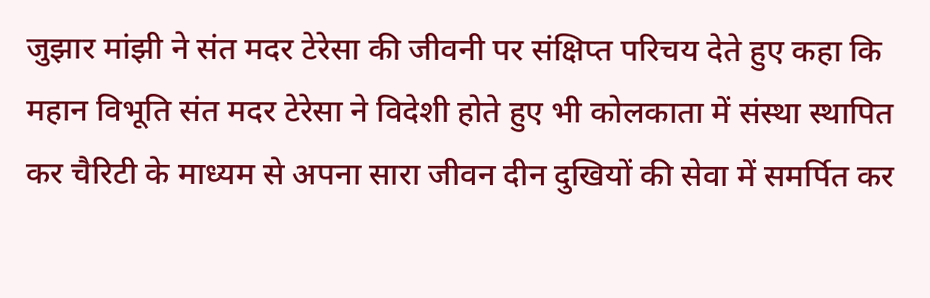जुझार मांझी ने संत मदर टेरेसा की जीवनी पर संक्षिप्त परिचय देते हुए कहा कि महान विभूति संत मदर टेरेसा ने विदेशी होते हुए भी कोलकाता में संस्था स्थापित कर चैरिटी के माध्यम से अपना सारा जीवन दीन दुखियों की सेवा में समर्पित कर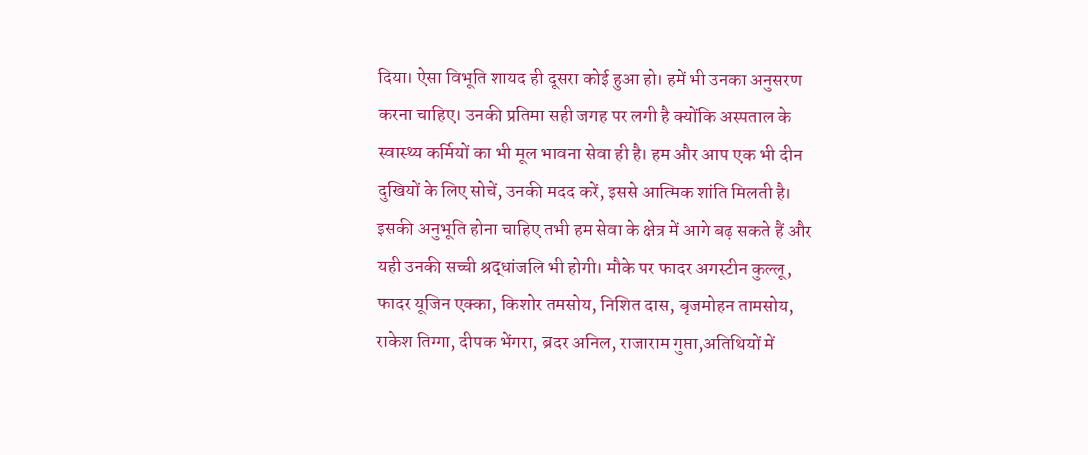दिया। ऐसा विभूति शायद ही दूसरा कोई हुआ हो। हमें भी उनका अनुसरण करना चाहिए। उनकी प्रतिमा सही जगह पर लगी है क्योंकि अस्पताल के स्वास्थ्य कर्मियों का भी मूल भावना सेवा ही है। हम और आप एक भी दीन दुखियों के लिए सोचें, उनकी मदद करें, इससे आत्मिक शांति मिलती है। इसकी अनुभूति होना चाहिए तभी हम सेवा के क्षेत्र में आगे बढ़ सकते हैं और यही उनकी सच्ची श्रद्धांजलि भी होगी। मौके पर फादर अगस्टीन कुल्लू, फादर यूजिन एक्का, किशोर तमसोय, निशित दास, बृजमोहन तामसोय, राकेश तिग्गा, दीपक भेंगरा, ब्रदर अनिल, राजाराम गुप्ता,अतिथियों में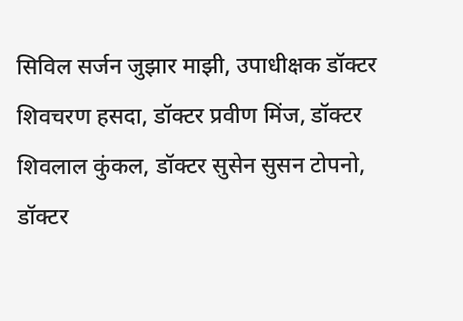सिविल सर्जन जुझार माझी, उपाधीक्षक डॉक्टर शिवचरण हसदा, डॉक्टर प्रवीण मिंज, डॉक्टर शिवलाल कुंकल, डॉक्टर सुसेन सुसन टोपनो, डॉक्टर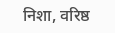निशा, वरिष्ठ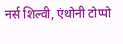नर्स शिल्वी, एंथोनी टोप्पो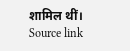शामिल थीं।
Source link